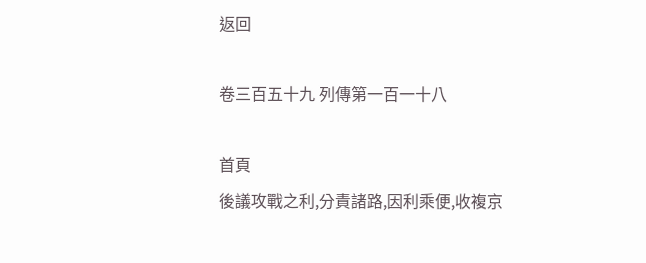返回

卷三百五十九 列傳第一百一十八

首頁
後議攻戰之利,分責諸路,因利乘便,收複京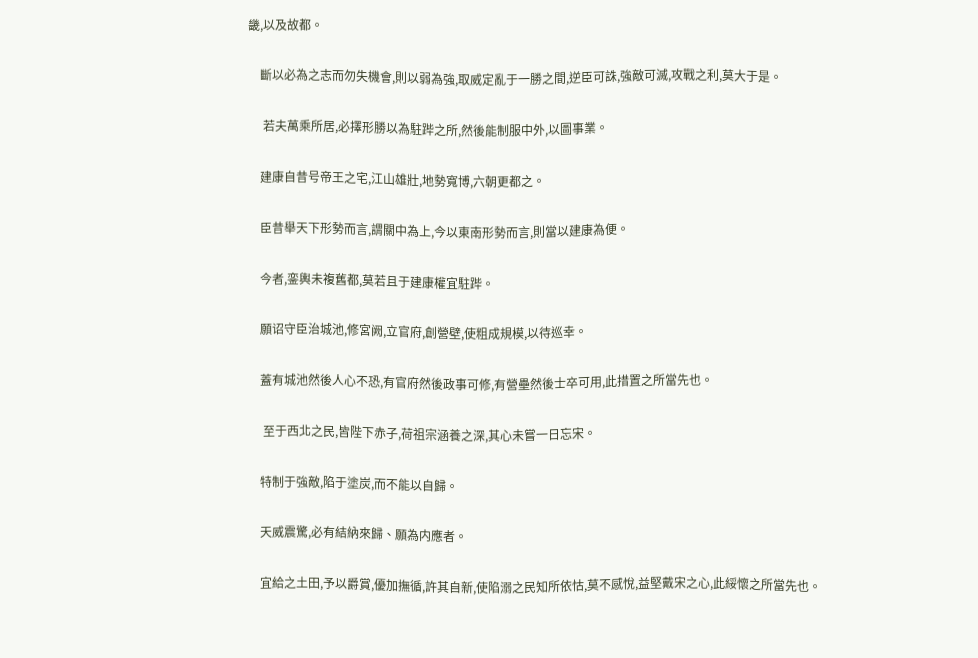畿,以及故都。

    斷以必為之志而勿失機會,則以弱為強,取威定亂于一勝之間,逆臣可誅,強敵可滅,攻戰之利,莫大于是。

     若夫萬乘所居,必擇形勝以為駐跸之所,然後能制服中外,以圖事業。

    建康自昔号帝王之宅,江山雄壯,地勢寬博,六朝更都之。

    臣昔舉天下形勢而言,謂關中為上,今以東南形勢而言,則當以建康為便。

    今者,銮輿未複舊都,莫若且于建康權宜駐跸。

    願诏守臣治城池,修宮阙,立官府,創營壁,使粗成規模,以待巡幸。

    蓋有城池然後人心不恐,有官府然後政事可修,有營壘然後士卒可用,此措置之所當先也。

     至于西北之民,皆陛下赤子,荷祖宗涵養之深,其心未嘗一日忘宋。

    特制于強敵,陷于塗炭,而不能以自歸。

    天威震驚,必有結納來歸、願為内應者。

    宜給之土田,予以爵賞,優加撫循,許其自新,使陷溺之民知所依怙,莫不感悅,益堅戴宋之心,此綏懷之所當先也。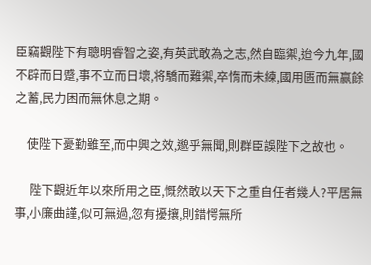臣竊觀陛下有聰明睿智之姿,有英武敢為之志,然自臨禦,迨今九年,國不辟而日蹙,事不立而日壞,将驕而難禦,卒惰而未練,國用匮而無赢餘之蓄,民力困而無休息之期。

    使陛下憂勤雖至,而中興之效,邈乎無聞,則群臣誤陛下之故也。

     陛下觀近年以來所用之臣,慨然敢以天下之重自任者幾人?平居無事,小廉曲謹,似可無過,忽有擾攘,則錯愕無所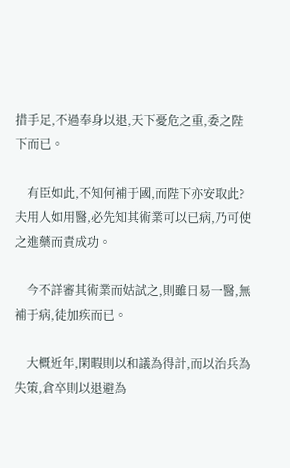措手足,不過奉身以退,天下憂危之重,委之陛下而已。

    有臣如此,不知何補于國,而陛下亦安取此?夫用人如用醫,必先知其術業可以已病,乃可使之進藥而責成功。

    今不詳審其術業而姑試之,則雖日易一醫,無補于病,徒加疾而已。

    大概近年,閑暇則以和議為得計,而以治兵為失策,倉卒則以退避為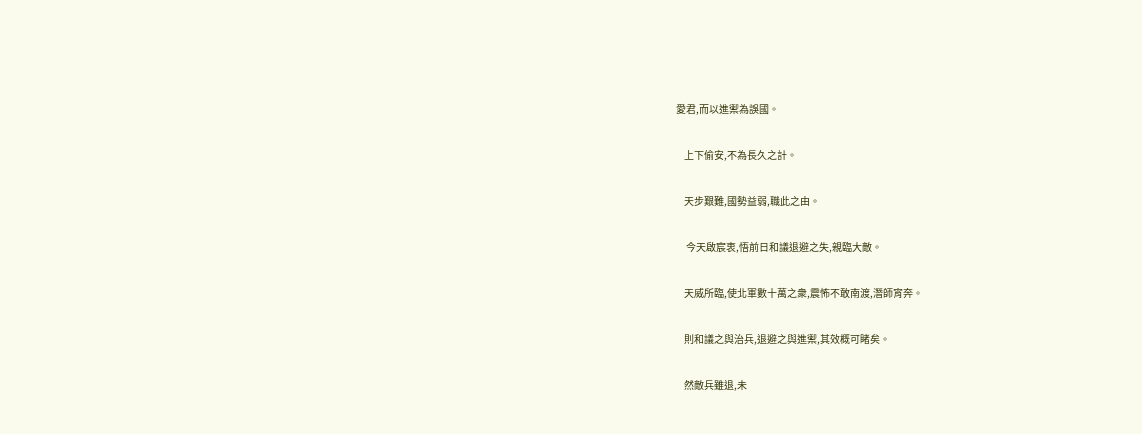愛君,而以進禦為誤國。

    上下偷安,不為長久之計。

    天步艱難,國勢益弱,職此之由。

     今天啟宸衷,悟前日和議退避之失,親臨大敵。

    天威所臨,使北軍數十萬之衆,震怖不敢南渡,潛師宵奔。

    則和議之與治兵,退避之與進禦,其效概可睹矣。

    然敵兵雖退,未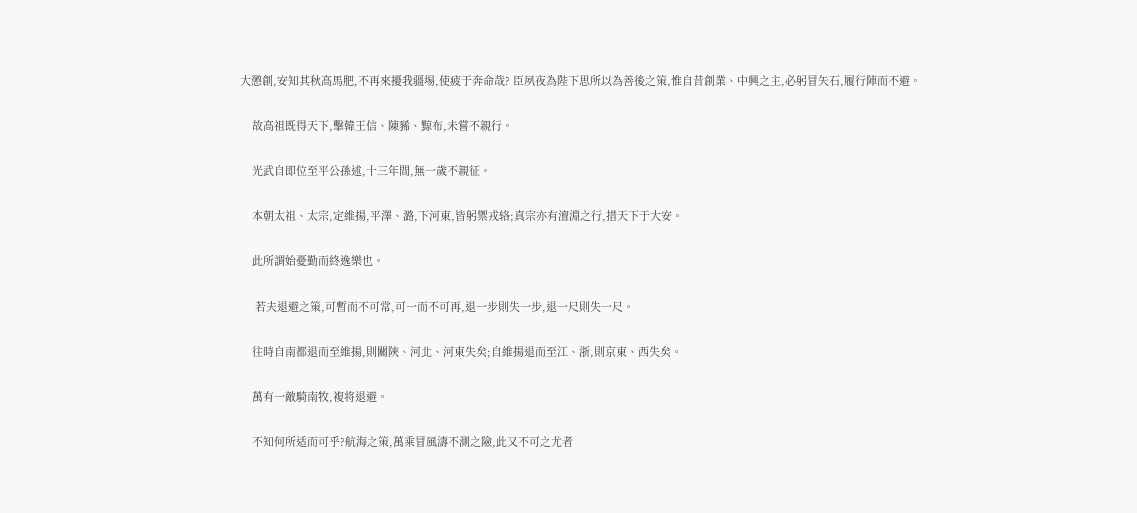大懲創,安知其秋高馬肥,不再來擾我疆埸,使疲于奔命哉? 臣夙夜為陛下思所以為善後之策,惟自昔創業、中興之主,必躬冒矢石,履行陣而不避。

    故高祖既得天下,擊韓王信、陳豨、黥布,未嘗不親行。

    光武自即位至平公孫述,十三年間,無一歲不親征。

    本朝太祖、太宗,定維揚,平澤、潞,下河東,皆躬禦戎辂;真宗亦有澶淵之行,措天下于大安。

    此所謂始憂勤而終逸樂也。

     若夫退避之策,可暫而不可常,可一而不可再,退一步則失一步,退一尺則失一尺。

    往時自南都退而至維揚,則關陝、河北、河東失矣;自維揚退而至江、浙,則京東、西失矣。

    萬有一敵騎南牧,複将退避。

    不知何所适而可乎?航海之策,萬乘冒風濤不測之險,此又不可之尤者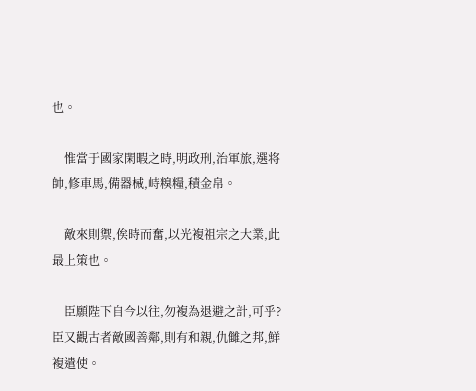也。

    惟當于國家閑暇之時,明政刑,治軍旅,選将帥,修車馬,備器械,峙糗糧,積金帛。

    敵來則禦,俟時而奮,以光複祖宗之大業,此最上策也。

    臣願陛下自今以往,勿複為退避之計,可乎? 臣又觀古者敵國善鄰,則有和親,仇雠之邦,鮮複遣使。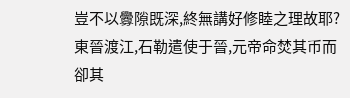豈不以釁隙既深,終無講好修睦之理故耶?東晉渡江,石勒遣使于晉,元帝命焚其币而卻其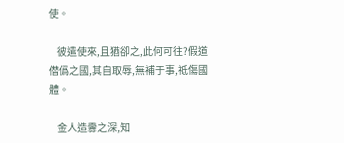使。

    彼遣使來,且猶卻之,此何可往?假道僣僞之國,其自取辱,無補于事,祗傷國體。

    金人造釁之深,知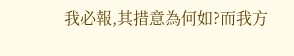我必報,其措意為何如?而我方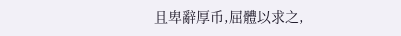且卑辭厚币,屈體以求之,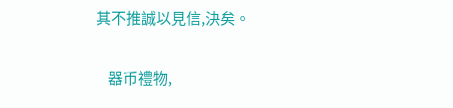其不推誠以見信,決矣。

    器币禮物,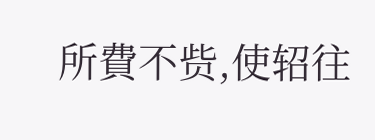所費不赀,使轺往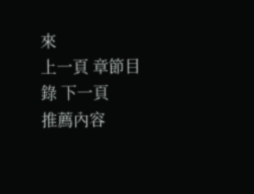來
上一頁 章節目錄 下一頁
推薦內容